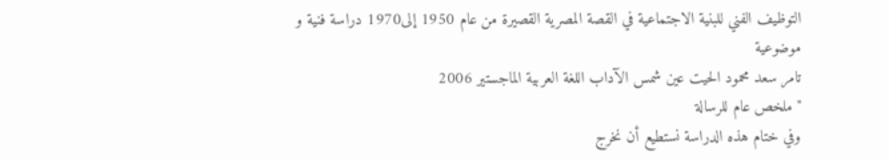التوظيف الفني للبنية الاجتماعية في القصة المصرية القصيرة من عام 1950 إلى1970 دراسة فنية و موضوعية
تامر سعد محمود الحيت عين شمس الآداب اللغة العربية الماجستير 2006
"ملخص عام للرسالة
وفي ختام هذه الدراسة نستطيع أن نخرج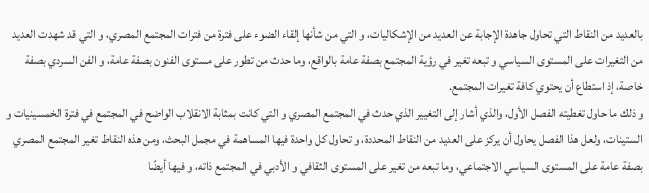بالعديد من النقاط التي تحاول جاهدة الإجابة عن العديد من الإشكاليات، و التي من شأنها إلقاء الضوء على فترة من فترات المجتمع المصري، و التي قد شهدت العديد من التغيرات على المستوى السياسي و تبعه تغير في رؤية المجتمع بصفة عامة بالواقع، وما حدث من تطور على مستوى الفنون بصفة عامة، و الفن السردي بصفة خاصة، إذ استطاع أن يحتوي كافة تغيرات المجتمع.
و ذلك ما حاول تغطيته الفصل الأول، والذي أشار إلى التغيير الذي حدث في المجتمع المصري و التي كانت بمثابة الانقلاب الواضح في المجتمع في فترة الخمسينيات و الستينات، ولعل هذا الفصل يحاول أن يركز على العديد من النقاط المحددة، و تحاول كل واحدة فيها المساهمة في مجمل البحث، ومن هذه النقاط تغير المجتمع المصري بصفة عامة على المستوى السياسي الاجتماعي، وما تبعه من تغير على المستوى الثقافي و الأدبي في المجتمع ذاته، و فيها أيضًا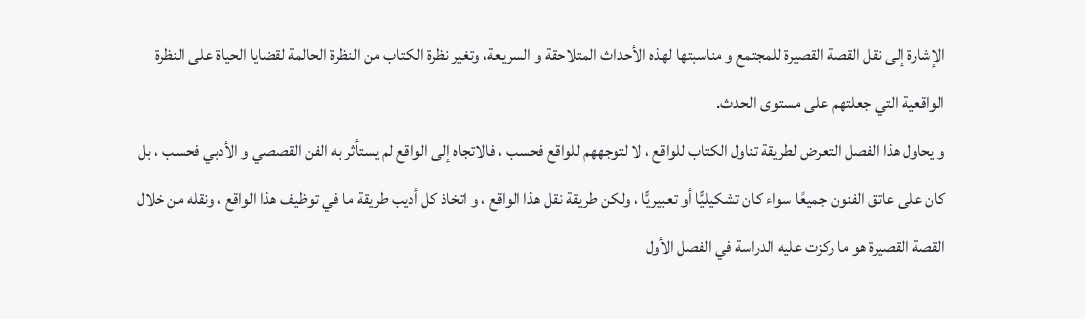الإشارة إلى نقل القصة القصيرة للمجتمع و مناسبتها لهذه الأحداث المتلاحقة و السريعة، وتغير نظرة الكتاب من النظرة الحالمة لقضايا الحياة على النظرة الواقعية التي جعلتهم على مستوى الحدث.
و يحاول هذا الفصل التعرض لطريقة تناول الكتاب للواقع ، لا لتوجههم للواقع فحسب ، فالاتجاه إلى الواقع لم يستأثر به الفن القصصي و الأدبي فحسب ، بل كان على عاتق الفنون جميعًا سواء كان تشكيليًّا أو تعبيريًّا ، ولكن طريقة نقل هذا الواقع ، و اتخاذ كل أديب طريقة ما في توظيف هذا الواقع ، ونقله من خلال القصة القصيرة هو ما ركزت عليه الدراسة في الفصل الأول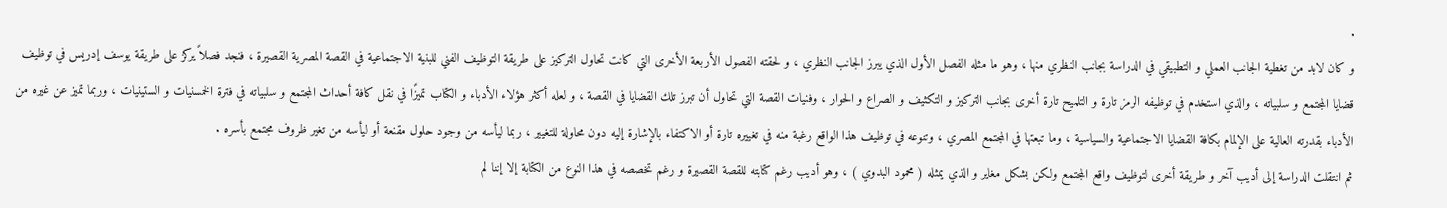.
و كان لابد من تغطية الجانب العملي و التطبيقي في الدراسة بجانب النظري منها ، وهو ما مثله الفصل الأول الذي يبرز الجانب النظري ، و لحقته الفصول الأربعة الأخرى التي كانت تحاول التركيز على طريقة التوظيف الفني للبنية الاجتماعية في القصة المصرية القصيرة ، فنجد فصلاً يركز على طريقة يوسف إدريس في توظيف قضايا المجتمع و سلبياته ، والذي استخدم في توظيفه الرمز تارة و التلميح تارة أخرى بجانب التركيز و التكثيف و الصراع و الحوار ، وفنيات القصة التي تحاول أن تبرز تلك القضايا في القصة ، و لعله أكثر هؤلاء الأدباء و الكتاب تميزًا في نقل كافة أحداث المجتمع و سلبياته في فترة الخمسنيات و الستينيات ، وربما تميز عن غيره من الأدباء بقدرته العالية على الإلمام بكافة القضايا الاجتماعية والسياسية ، وما تبعتها في المجتمع المصري ، وتنوعه في توظيف هذا الواقع رغبة منه في تغييره تارة أو الاكتفاء بالإشارة إليه دون محاولة للتغيير ، ربما ليأسه من وجود حلول مقنعة أو ليأسه من تغير ظروف مجتمع بأسره .
ثم انتقلت الدراسة إلى أديب آخر و طريقة أخرى لتوظيف واقع المجتمع ولكن بشكل مغاير و الذي يمثله ( محمود البدوي ) ، وهو أديب رغم كتابته للقصة القصيرة و رغم تخصصه في هذا النوع من الكتابة إلا إننا لم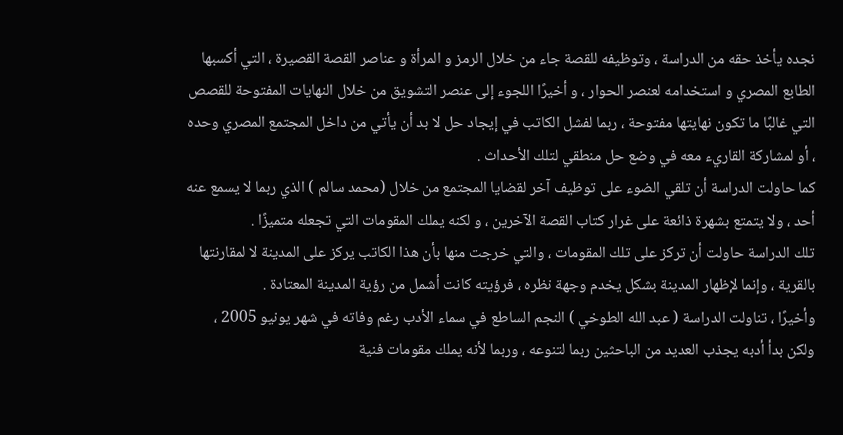نجده يأخذ حقه من الدراسة ، وتوظيفه للقصة جاء من خلال الرمز و المرأة و عناصر القصة القصيرة ، التي أكسبها الطابع المصري و استخدامه لعنصر الحوار ، و أخيرًا اللجوء إلى عنصر التشويق من خلال النهايات المفتوحة للقصص التي غالبًا ما تكون نهايتها مفتوحة ، ربما لفشل الكاتب في إيجاد حل لا بد أن يأتي من داخل المجتمع المصري وحده ، أو لمشاركة القاريء معه في وضع حل منطقي لتلك الأحداث .
كما حاولت الدراسة أن تلقي الضوء على توظيف آخر لقضايا المجتمع من خلال (محمد سالم ) الذي ربما لا يسمع عنه أحد ، ولا يتمتع بشهرة ذائعة على غرار كتاب القصة الآخرين ، و لكنه يملك المقومات التي تجعله متميزًا .
تلك الدراسة حاولت أن تركز على تلك المقومات ، والتي خرجت منها بأن هذا الكاتب يركز على المدينة لا لمقارنتها بالقرية ، وإنما لإظهار المدينة بشكل يخدم وجهة نظره ، فرؤيته كانت أشمل من رؤية المدينة المعتادة .
وأخيرًا ، تناولت الدراسة ( عبد الله الطوخي ) النجم الساطع في سماء الأدب رغم وفاته في شهر يونيو 2005 ، ولكن بدأ أدبه يجذب العديد من الباحثين ربما لتنوعه ، وربما لأنه يملك مقومات فنية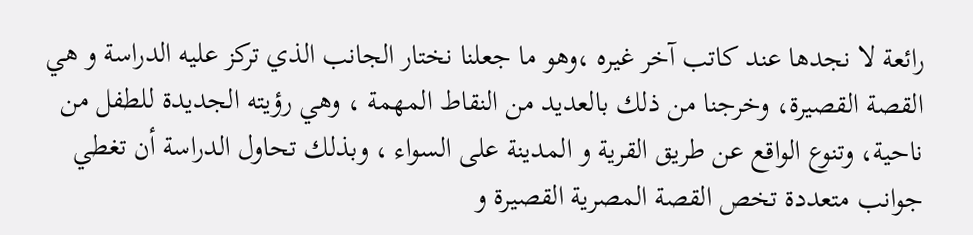رائعة لا نجدها عند كاتب آخر غيره ،وهو ما جعلنا نختار الجانب الذي تركز عليه الدراسة و هي القصة القصيرة، وخرجنا من ذلك بالعديد من النقاط المهمة ، وهي رؤيته الجديدة للطفل من ناحية، وتنوع الواقع عن طريق القرية و المدينة على السواء ، وبذلك تحاول الدراسة أن تغطي جوانب متعددة تخص القصة المصرية القصيرة و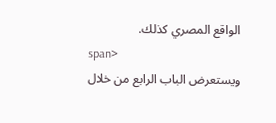الواقع المصري كذلك.
span>
ويستعرض الباب الرابع من خلال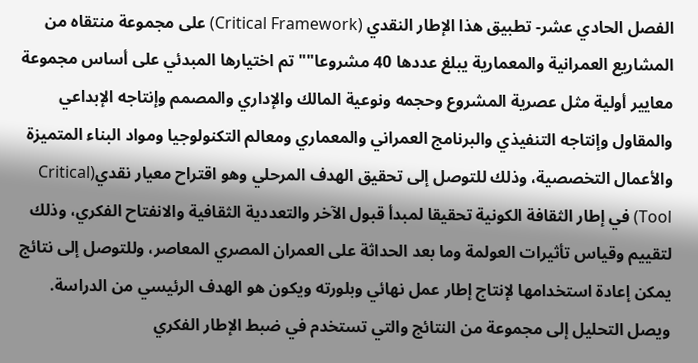الفصل الحادي عشر- تطبيق هذا الإطار النقدي (Critical Framework) على مجموعة منتقاه من المشاريع العمرانية والمعمارية يبلغ عددها 40 مشروعا"" تم اختيارها المبدئي على أساس مجموعة معايير أولية مثل عصرية المشروع وحجمه ونوعية المالك والإداري والمصمم وإنتاجه الإبداعي والمقاول وإنتاجه التنفيذي والبرنامج العمراني والمعماري ومعالم التكنولوجيا ومواد البناء المتميزة والأعمال التخصصية، وذلك للتوصل إلى تحقيق الهدف المرحلي وهو اقتراح معيار نقدي(Critical Tool) في إطار الثقافة الكونية تحقيقا لمبدأ قبول الآخر والتعددية الثقافية والانفتاح الفكري، وذلك لتقييم وقياس تأثيرات العولمة وما بعد الحداثة على العمران المصري المعاصر، وللتوصل إلى نتائج يمكن إعادة استخدامها لإنتاج إطار عمل نهائي وبلورته ويكون هو الهدف الرئيسي من الدراسة.
ويصل التحليل إلى مجموعة من النتائج والتي تستخدم في ضبط الإطار الفكري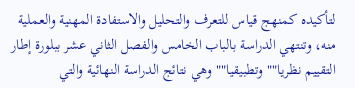لتأكيده كمنهج قياس للتعرف والتحليل والاستفادة المهنية والعملية منه، وتنتهي الدراسة بالباب الخامس والفصل الثاني عشر ببلورة إطار التقييم نظريا"" وتطبيقيا"" وهي نتائج الدراسة النهائية والتي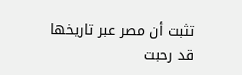تثبت أن مصر عبر تاريخها قد رحبت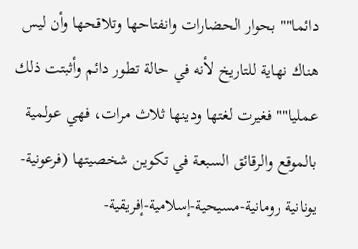دائما"" بحوار الحضارات وانفتاحها وتلاقحها وأن ليس هناك نهاية للتاريخ لأنه في حالة تطور دائم وأثبتت ذلك عمليا"" فغيرت لغتها ودينها ثلاث مرات، فهي عولمية بالموقع والرقائق السبعة في تكوين شخصيتها (فرعونية-يونانية رومانية-مسيحية-إسلامية-إفريقية-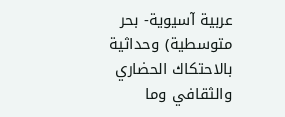عربية آسيوية- بحر متوسطية) وحداثية بالاحتكاك الحضاري والثقافي وما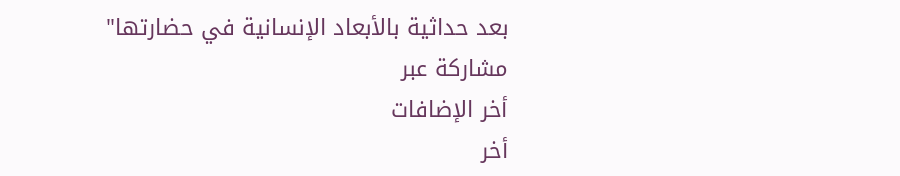بعد حداثية بالأبعاد الإنسانية في حضارتها"
مشاركة عبر
أخر الإضافات
أخر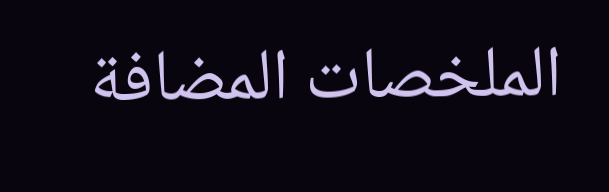الملخصات المضافة